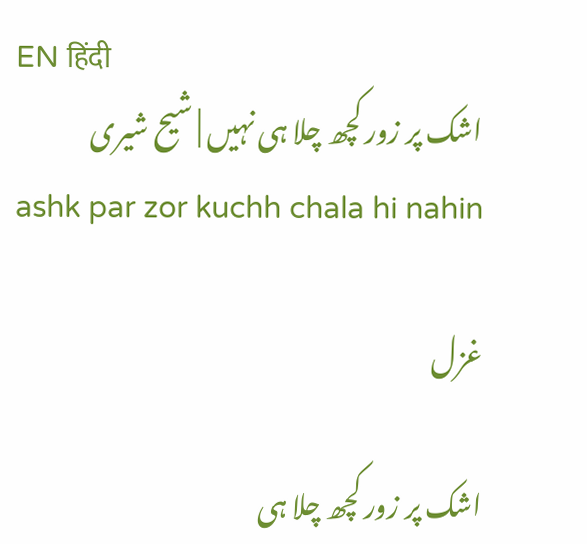EN हिंदी
اشک پر زور کچھ چلا ہی نہیں | شیح شیری
ashk par zor kuchh chala hi nahin

غزل

اشک پر زور کچھ چلا ہی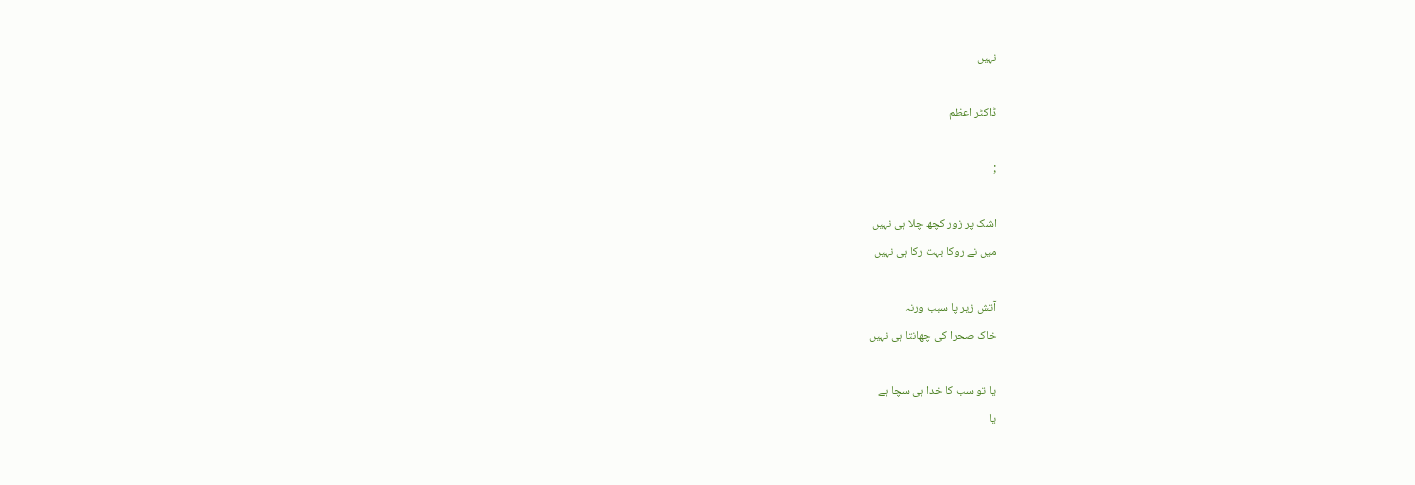نہیں

ڈاکٹر اعظم

;

اشک پر زور کچھ چلا ہی نہیں
میں نے روکا بہت رکا ہی نہیں

آتش زیر پا سبب ورنہ
خاک صحرا کی چھانتا ہی نہیں

یا تو سب کا خدا ہی سچا ہے
یا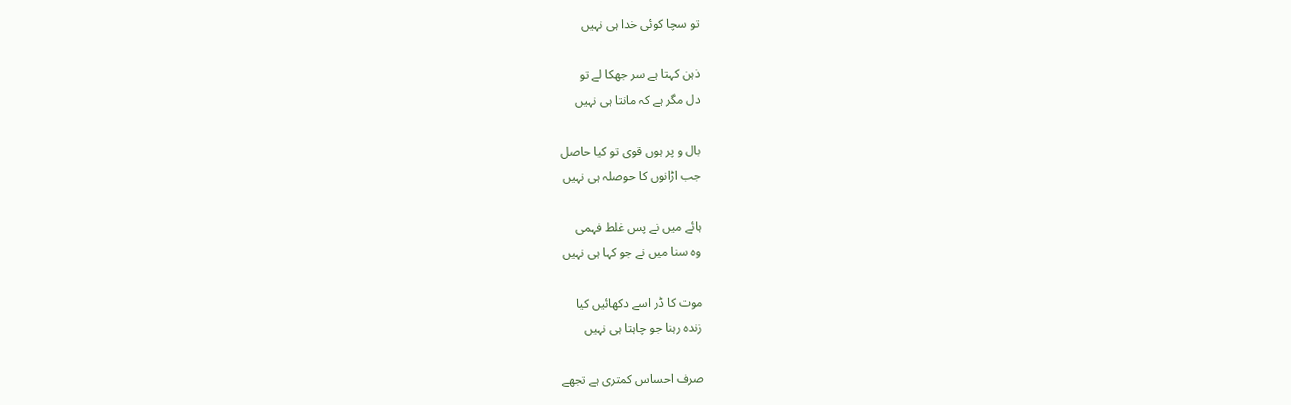تو سچا کوئی خدا ہی نہیں

ذہن کہتا ہے سر جھکا لے تو
دل مگر ہے کہ مانتا ہی نہیں

بال و پر ہوں قوی تو کیا حاصل
جب اڑانوں کا حوصلہ ہی نہیں

ہائے میں نے پس غلط فہمی
وہ سنا میں نے جو کہا ہی نہیں

موت کا ڈر اسے دکھائیں کیا
زندہ رہنا جو چاہتا ہی نہیں

صرف احساس کمتری ہے تجھے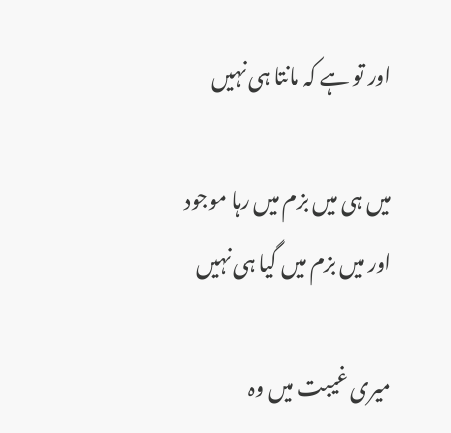اور تو ہے کہ مانتا ہی نہیں

میں ہی میں بزم میں رہا موجود
اور میں بزم میں گیا ہی نہیں

میری غیبت میں وہ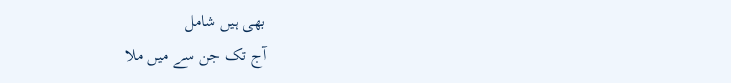بھی ہیں شامل
آج تک جن سے میں ملا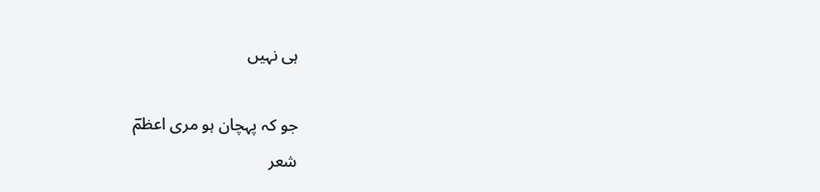ہی نہیں

جو کہ پہچان ہو مری اعظمؔ
شعر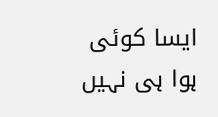ایسا کوئی ہوا ہی نہیں